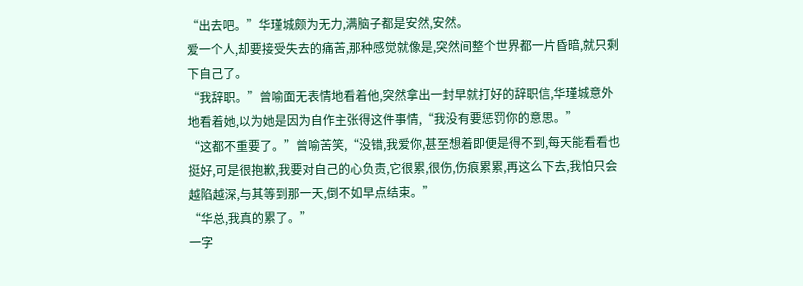“出去吧。”华瑾城颇为无力,满脑子都是安然,安然。
爱一个人,却要接受失去的痛苦,那种感觉就像是,突然间整个世界都一片昏暗,就只剩下自己了。
“我辞职。”曾喻面无表情地看着他,突然拿出一封早就打好的辞职信,华瑾城意外地看着她,以为她是因为自作主张得这件事情,“我没有要惩罚你的意思。”
“这都不重要了。”曾喻苦笑,“没错,我爱你,甚至想着即便是得不到,每天能看看也挺好,可是很抱歉,我要对自己的心负责,它很累,很伤,伤痕累累,再这么下去,我怕只会越陷越深,与其等到那一天,倒不如早点结束。”
“华总,我真的累了。”
一字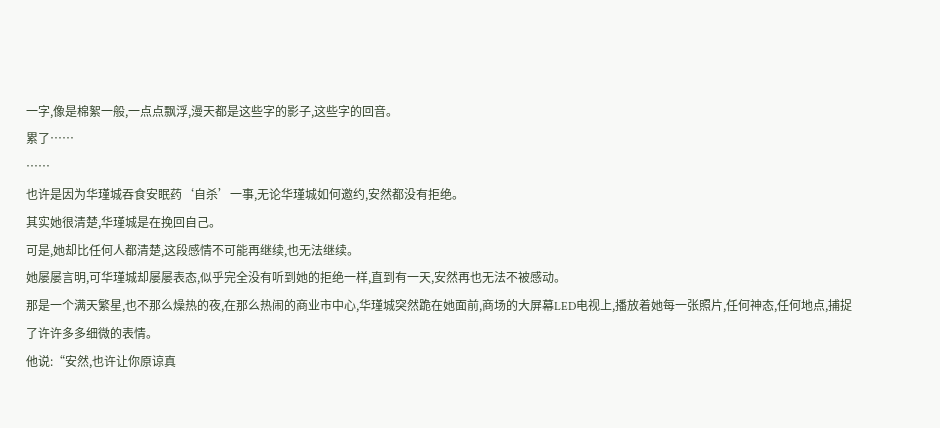一字,像是棉絮一般,一点点飘浮,漫天都是这些字的影子,这些字的回音。
累了……
……
也许是因为华瑾城吞食安眠药‘自杀’一事,无论华瑾城如何邀约,安然都没有拒绝。
其实她很清楚,华瑾城是在挽回自己。
可是,她却比任何人都清楚,这段感情不可能再继续,也无法继续。
她屡屡言明,可华瑾城却屡屡表态,似乎完全没有听到她的拒绝一样,直到有一天,安然再也无法不被感动。
那是一个满天繁星,也不那么燥热的夜,在那么热闹的商业市中心,华瑾城突然跪在她面前,商场的大屏幕LED电视上,播放着她每一张照片,任何神态,任何地点,捕捉了许许多多细微的表情。
他说:“安然,也许让你原谅真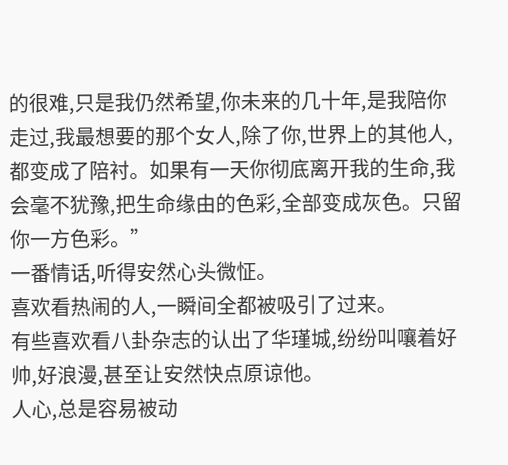的很难,只是我仍然希望,你未来的几十年,是我陪你走过,我最想要的那个女人,除了你,世界上的其他人,都变成了陪衬。如果有一天你彻底离开我的生命,我会毫不犹豫,把生命缘由的色彩,全部变成灰色。只留你一方色彩。”
一番情话,听得安然心头微怔。
喜欢看热闹的人,一瞬间全都被吸引了过来。
有些喜欢看八卦杂志的认出了华瑾城,纷纷叫嚷着好帅,好浪漫,甚至让安然快点原谅他。
人心,总是容易被动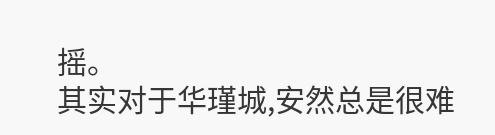摇。
其实对于华瑾城,安然总是很难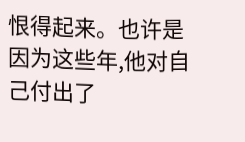恨得起来。也许是因为这些年,他对自己付出了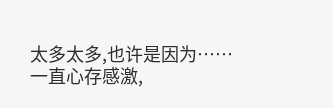太多太多,也许是因为……一直心存感激,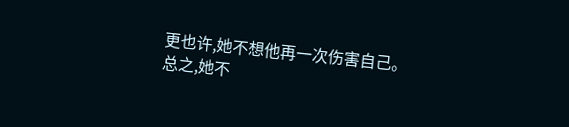更也许,她不想他再一次伤害自己。
总之,她不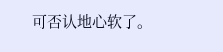可否认地心软了。